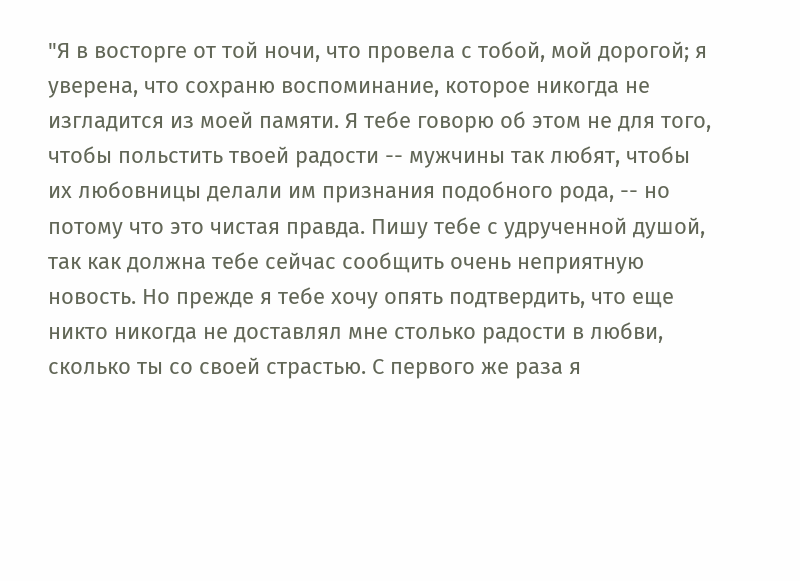"Я в восторге от той ночи, что провела с тобой, мой дорогой; я уверена, что сохраню воспоминание, которое никогда не изгладится из моей памяти. Я тебе говорю об этом не для того, чтобы польстить твоей радости -- мужчины так любят, чтобы их любовницы делали им признания подобного рода, -- но потому что это чистая правда. Пишу тебе с удрученной душой, так как должна тебе сейчас сообщить очень неприятную новость. Но прежде я тебе хочу опять подтвердить, что еще никто никогда не доставлял мне столько радости в любви, сколько ты со своей страстью. С первого же раза я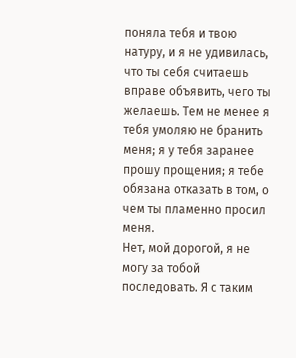поняла тебя и твою натуру, и я не удивилась, что ты себя считаешь вправе объявить, чего ты желаешь. Тем не менее я тебя умоляю не бранить меня; я у тебя заранее прошу прощения; я тебе обязана отказать в том, о чем ты пламенно просил меня.
Нет, мой дорогой, я не могу за тобой последовать. Я с таким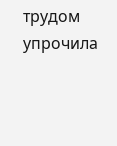трудом упрочила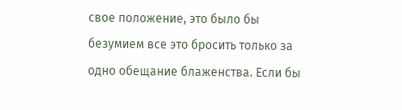свое положение, это было бы безумием все это бросить только за одно обещание блаженства. Если бы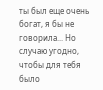ты был еще очень богат, я бы не говорила... Но случаю угодно, чтобы для тебя было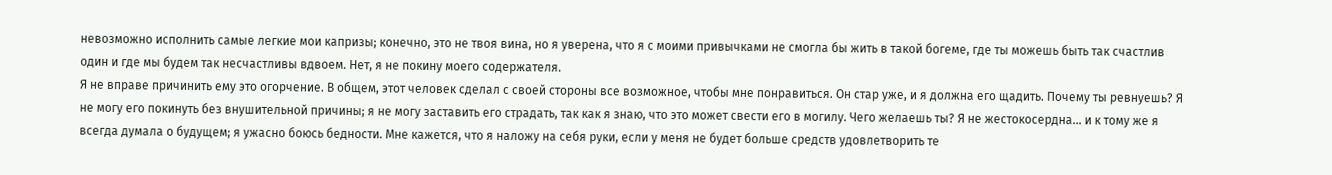невозможно исполнить самые легкие мои капризы; конечно, это не твоя вина, но я уверена, что я с моими привычками не смогла бы жить в такой богеме, где ты можешь быть так счастлив один и где мы будем так несчастливы вдвоем. Нет, я не покину моего содержателя.
Я не вправе причинить ему это огорчение. В общем, этот человек сделал с своей стороны все возможное, чтобы мне понравиться. Он стар уже, и я должна его щадить. Почему ты ревнуешь? Я не могу его покинуть без внушительной причины; я не могу заставить его страдать, так как я знаю, что это может свести его в могилу. Чего желаешь ты? Я не жестокосердна... и к тому же я всегда думала о будущем; я ужасно боюсь бедности. Мне кажется, что я наложу на себя руки, если у меня не будет больше средств удовлетворить те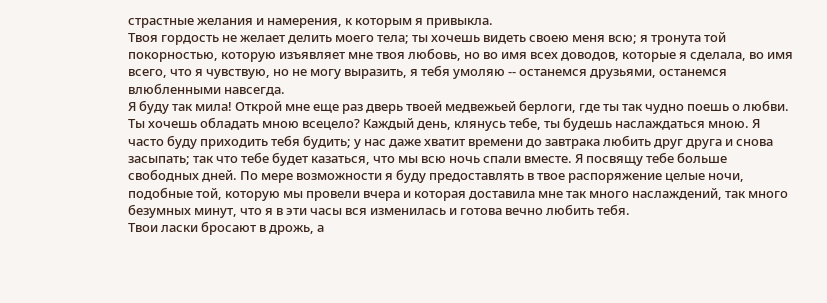страстные желания и намерения, к которым я привыкла.
Твоя гордость не желает делить моего тела; ты хочешь видеть своею меня всю; я тронута той покорностью, которую изъявляет мне твоя любовь, но во имя всех доводов, которые я сделала, во имя всего, что я чувствую, но не могу выразить, я тебя умоляю -- останемся друзьями, останемся влюбленными навсегда.
Я буду так мила! Открой мне еще раз дверь твоей медвежьей берлоги, где ты так чудно поешь о любви. Ты хочешь обладать мною всецело? Каждый день, клянусь тебе, ты будешь наслаждаться мною. Я часто буду приходить тебя будить; у нас даже хватит времени до завтрака любить друг друга и снова засыпать; так что тебе будет казаться, что мы всю ночь спали вместе. Я посвящу тебе больше свободных дней. По мере возможности я буду предоставлять в твое распоряжение целые ночи, подобные той, которую мы провели вчера и которая доставила мне так много наслаждений, так много безумных минут, что я в эти часы вся изменилась и готова вечно любить тебя.
Твои ласки бросают в дрожь, а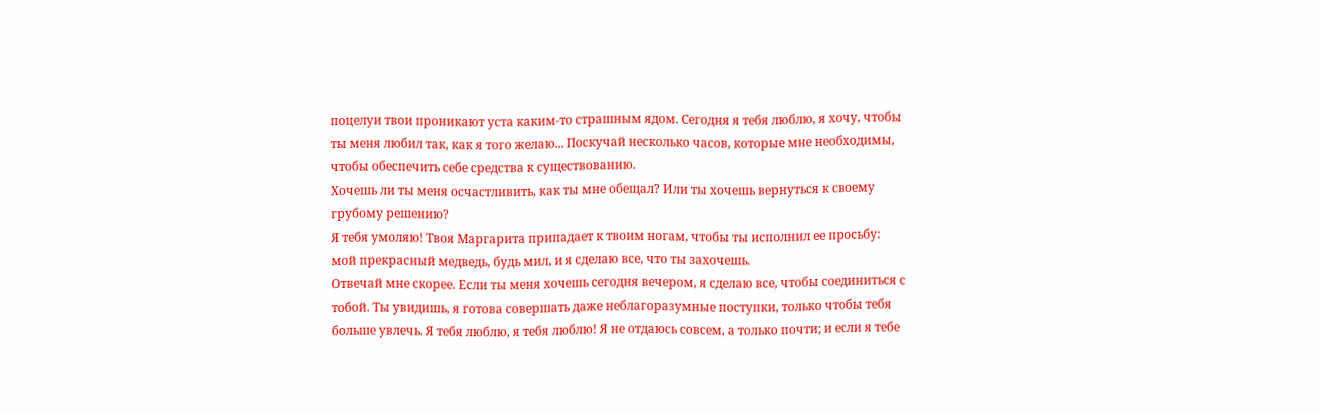поцелуи твои проникают уста каким-то страшным ядом. Сегодня я тебя люблю, я хочу, чтобы ты меня любил так, как я того желаю... Поскучай несколько часов, которые мне необходимы, чтобы обеспечить себе средства к существованию.
Хочешь ли ты меня осчастливить, как ты мне обещал? Или ты хочешь вернуться к своему грубому решению?
Я тебя умоляю! Твоя Маргарита припадает к твоим ногам, чтобы ты исполнил ее просьбу: мой прекрасный медведь, будь мил, и я сделаю все, что ты захочешь.
Отвечай мне скорее. Если ты меня хочешь сегодня вечером, я сделаю все, чтобы соединиться с тобой. Ты увидишь, я готова совершать даже неблагоразумные поступки, только чтобы тебя больше увлечь. Я тебя люблю, я тебя люблю! Я не отдаюсь совсем, а только почти; и если я тебе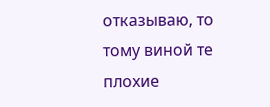отказываю, то тому виной те плохие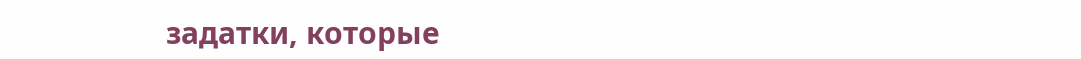задатки, которые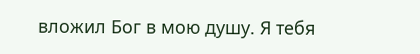вложил Бог в мою душу. Я тебя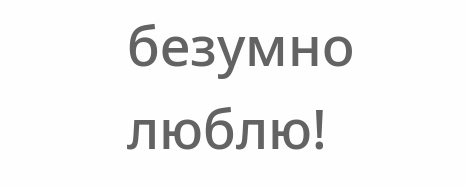безумно люблю!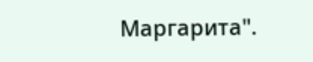Маргарита".